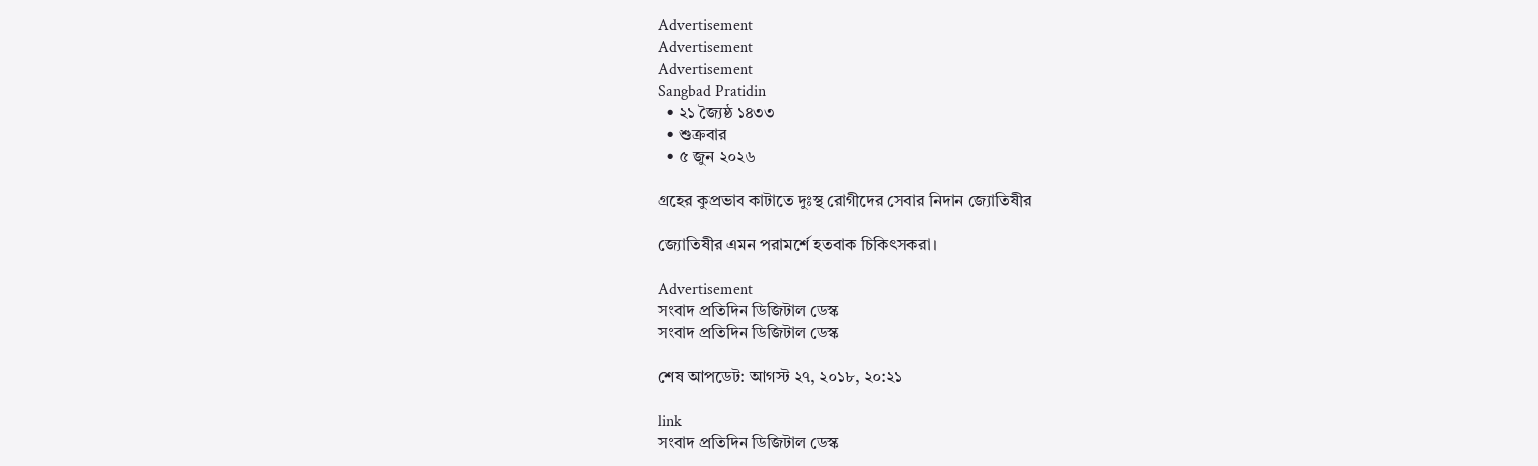Advertisement
Advertisement
Advertisement
Sangbad Pratidin
  • ২১ জ্যৈষ্ঠ ১৪৩৩
  • শুক্রবার
  • ৫ জুন ২০২৬

গ্রহের কুপ্রভাব কাটাতে দুঃস্থ রোগীদের সেবার নিদান জ্যোতিষীর

জ্যোতিষীর এমন পরামর্শে হতবাক চিকিৎসকরা।

Advertisement
সংবাদ প্রতিদিন ডিজিটাল ডেস্ক
সংবাদ প্রতিদিন ডিজিটাল ডেস্ক

শেষ আপডেট: আগস্ট ২৭, ২০১৮, ২০:২১

link
সংবাদ প্রতিদিন ডিজিটাল ডেস্ক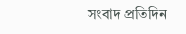সংবাদ প্রতিদিন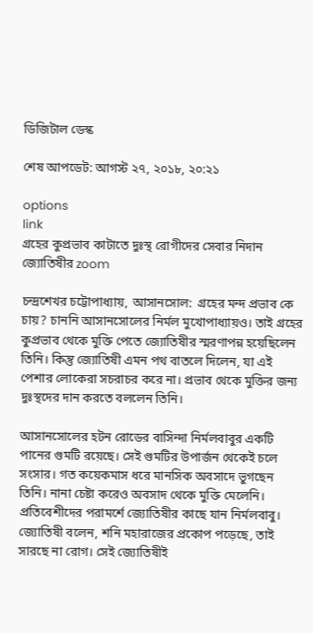ডিজিটাল ডেস্ক

শেষ আপডেট: আগস্ট ২৭, ২০১৮, ২০:২১

options
link
গ্রহের কুপ্রভাব কাটাতে দুঃস্থ রোগীদের সেবার নিদান জ্যোতিষীর zoom

চন্দ্রশেখর চট্টোপাধ্যায়, আসানসোল:  গ্রহের মন্দ প্রভাব কে চায়? চাননি আসানসোলের নির্মল মুখোপাধ্যায়ও। তাই গ্রহের কুপ্রভাব থেকে মুক্তি পেতে জ্যোতিষীর স্মরণাপন্ন হয়েছিলেন তিনি। কিন্তু জ্যোতিষী এমন পথ বাতলে দিলেন, যা এই পেশার লোকেরা সচরাচর করে না। প্রভাব থেকে মুক্তির জন্য দুঃস্থদের দান করতে বললেন তিনি।

আসানসোলের হটন রোডের বাসিন্দা নির্মলবাবুর একটি পানের গুমটি রয়েছে। সেই গুমটির উপার্জন থেকেই চলে সংসার। গত কয়েকমাস ধরে মানসিক অবসাদে ভুগছেন তিনি। নানা চেষ্টা করেও অবসাদ থেকে মুক্তি মেলেনি। প্রতিবেশীদের পরামর্শে জ্যোতিষীর কাছে যান নির্মলবাবু। জ্যোতিষী বলেন, শনি মহারাজের প্রকোপ পড়েছে, তাই সারছে না রোগ। সেই জ্যোতিষীই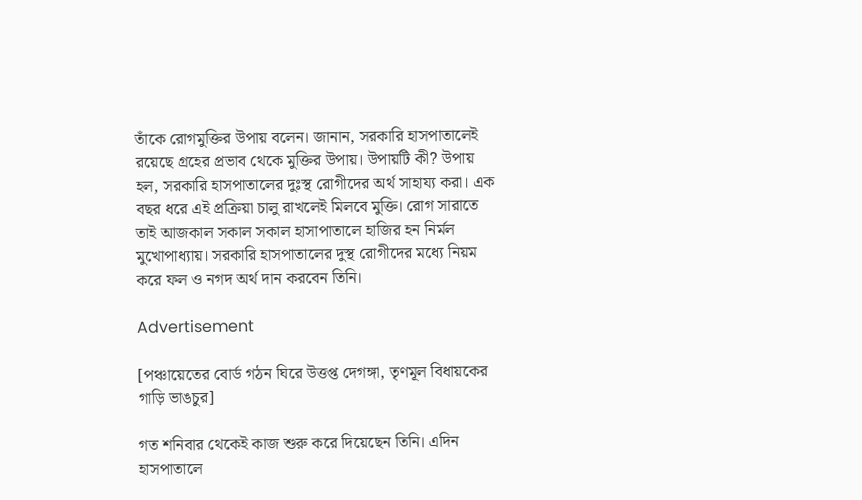তাঁকে রোগমুক্তির উপায় বলেন। জানান, সরকারি হাসপাতালেই রয়েছে গ্রহের প্রভাব থেকে মুক্তির উপায়। উপায়টি কী? উপায় হল, সরকারি হাসপাতালের দুঃস্থ রোগীদের অর্থ সাহায্য করা। এক বছর ধরে এই প্রক্রিয়া চালু রাখলেই মিলবে মুক্তি। রোগ সারাতে তাই আজকাল সকাল সকাল হাসাপাতালে হাজির হন নির্মল মুখোপাধ্যায়। সরকারি হাসপাতালের দুস্থ রোগীদের মধ্যে নিয়ম করে ফল ও নগদ অর্থ দান করবেন তিনি।

Advertisement

[পঞ্চায়েতের বোর্ড গঠন ঘিরে উত্তপ্ত দেগঙ্গা, তৃণমূল বিধায়কের গাড়ি ভাঙচুর]

গত শনিবার থেকেই কাজ শুরু করে দিয়েছেন তিনি। এদিন হাসপাতালে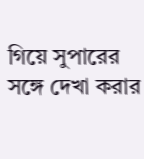গিয়ে সুপারের সঙ্গে দেখা করার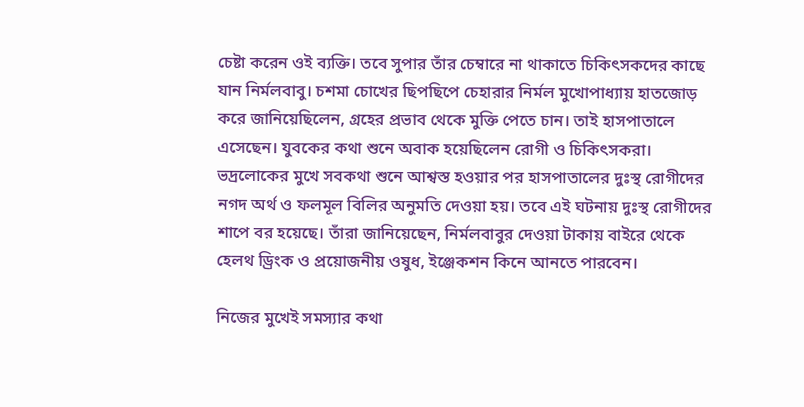চেষ্টা করেন ওই ব্যক্তি। তবে সুপার তাঁর চেম্বারে না থাকাতে চিকিৎসকদের কাছে যান নির্মলবাবু। চশমা চোখের ছিপছিপে চেহারার নির্মল মুখোপাধ্যায় হাতজোড় করে জানিয়েছিলেন, গ্রহের প্রভাব থেকে মুক্তি পেতে চান। তাই হাসপাতালে এসেছেন। যুবকের কথা শুনে অবাক হয়েছিলেন রোগী ও চিকিৎসকরা। ভদ্রলোকের মুখে সবকথা শুনে আশ্বস্ত হওয়ার পর হাসপাতালের দুঃস্থ রোগীদের নগদ অর্থ ও ফলমূল বিলির অনুমতি দেওয়া হয়। তবে এই ঘটনায় দুঃস্থ রোগীদের শাপে বর হয়েছে। তাঁরা জানিয়েছেন, নির্মলবাবুর দেওয়া টাকায় বাইরে থেকে হেলথ ড্রিংক ও প্রয়োজনীয় ওষুধ, ইঞ্জেকশন কিনে আনতে পারবেন।

নিজের মুখেই সমস্যার কথা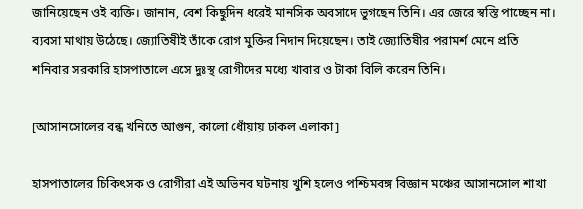জানিয়েছেন ওই ব্যক্তি। জানান, বেশ কিছুদিন ধরেই মানসিক অবসাদে ভুগছেন তিনি। এর জেরে স্বস্তি পাচ্ছেন না। ব্যবসা মাথায় উঠেছে। জ্যোতিষীই তাঁকে রোগ মুক্তির নিদান দিয়েছেন। তাই জ্যোতিষীর পরামর্শ মেনে প্রতি শনিবার সরকারি হাসপাতালে এসে দুঃস্থ রোগীদের মধ্যে খাবার ও টাকা বিলি করেন তিনি।

[আসানসোলের বন্ধ খনিতে আগুন, কালো ধোঁয়ায় ঢাকল এলাকা]

হাসপাতালের চিকিৎসক ও রোগীরা এই অভিনব ঘটনায় খুশি হলেও পশ্চিমবঙ্গ বিজ্ঞান মঞ্চের আসানসোল শাখা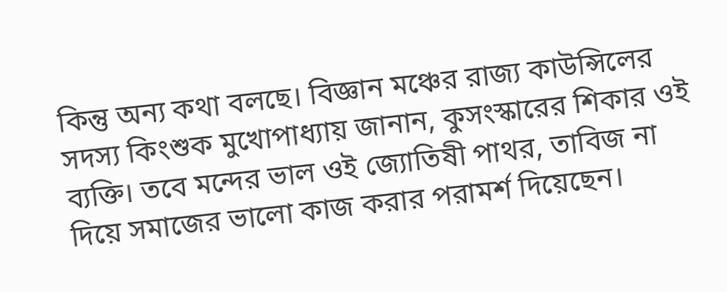কিন্তু অন্য কথা বলছে। বিজ্ঞান মঞ্চের রাজ্য কাউন্সিলের সদস্য কিংশুক মুখোপাধ্যায় জানান, কুসংস্কারের শিকার ওই ব্যক্তি। তবে মন্দের ভাল ওই জ্যোতিষী পাথর, তাবিজ না দিয়ে সমাজের ভালো কাজ করার পরামর্শ দিয়েছেন।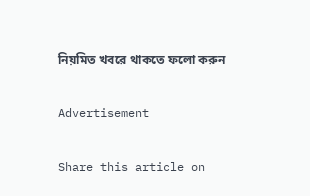নিয়মিত খবরে থাকতে ফলো করুন

Advertisement

Share this article on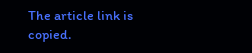The article link is copied.